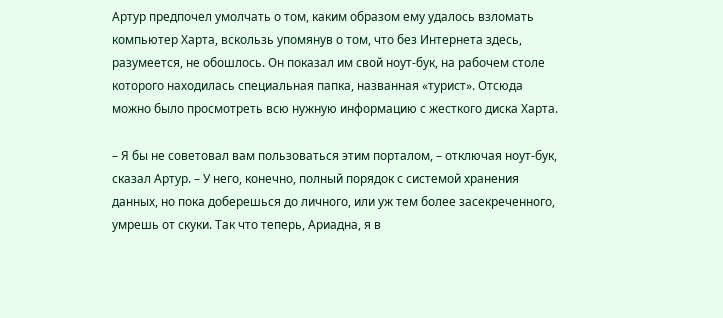Артур предпочел умолчать о том, каким образом ему удалось взломать компьютер Харта, вскользь упомянув о том, что без Интернета здесь, разумеется, не обошлось. Он показал им свой ноут-бук, на рабочем столе которого находилась специальная папка, названная «турист». Отсюда можно было просмотреть всю нужную информацию с жесткого диска Харта.

– Я бы не советовал вам пользоваться этим порталом, – отключая ноут-бук, сказал Артур. – У него, конечно, полный порядок с системой хранения данных, но пока доберешься до личного, или уж тем более засекреченного, умрешь от скуки. Так что теперь, Ариадна, я в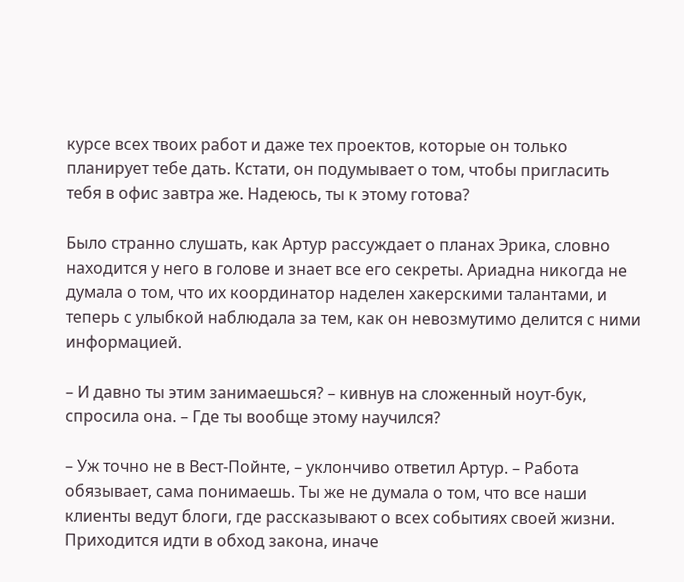курсе всех твоих работ и даже тех проектов, которые он только планирует тебе дать. Кстати, он подумывает о том, чтобы пригласить тебя в офис завтра же. Надеюсь, ты к этому готова?

Было странно слушать, как Артур рассуждает о планах Эрика, словно находится у него в голове и знает все его секреты. Ариадна никогда не думала о том, что их координатор наделен хакерскими талантами, и теперь с улыбкой наблюдала за тем, как он невозмутимо делится с ними информацией.

– И давно ты этим занимаешься? – кивнув на сложенный ноут-бук, спросила она. – Где ты вообще этому научился?

– Уж точно не в Вест-Пойнте, – уклончиво ответил Артур. – Работа обязывает, сама понимаешь. Ты же не думала о том, что все наши клиенты ведут блоги, где рассказывают о всех событиях своей жизни. Приходится идти в обход закона, иначе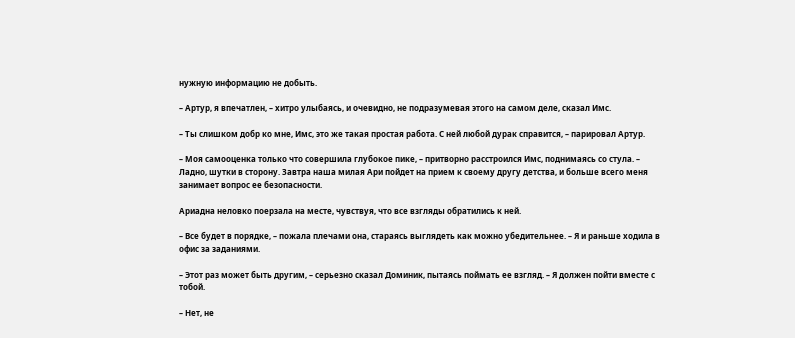нужную информацию не добыть.

– Артур, я впечатлен, – хитро улыбаясь, и очевидно, не подразумевая этого на самом деле, сказал Имс.

– Ты слишком добр ко мне, Имс, это же такая простая работа. С ней любой дурак справится, – парировал Артур.

– Моя самооценка только что совершила глубокое пике, – притворно расстроился Имс, поднимаясь со стула. – Ладно, шутки в сторону. Завтра наша милая Ари пойдет на прием к своему другу детства, и больше всего меня занимает вопрос ее безопасности.

Ариадна неловко поерзала на месте, чувствуя, что все взгляды обратились к ней.

– Все будет в порядке, – пожала плечами она, стараясь выглядеть как можно убедительнее. – Я и раньше ходила в офис за заданиями.

– Этот раз может быть другим, – серьезно сказал Доминик, пытаясь поймать ее взгляд. – Я должен пойти вместе с тобой.

– Нет, не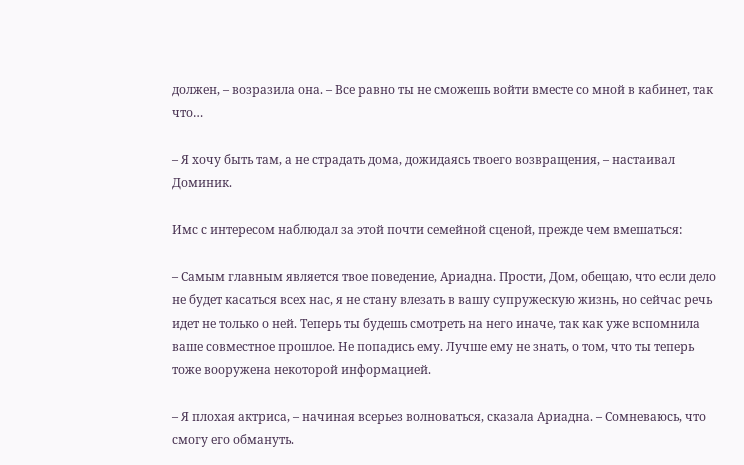должен, – возразила она. – Все равно ты не сможешь войти вместе со мной в кабинет, так что…

– Я хочу быть там, а не страдать дома, дожидаясь твоего возвращения, – настаивал Доминик.

Имс с интересом наблюдал за этой почти семейной сценой, прежде чем вмешаться:

– Самым главным является твое поведение, Ариадна. Прости, Дом, обещаю, что если дело не будет касаться всех нас, я не стану влезать в вашу супружескую жизнь, но сейчас речь идет не только о ней. Теперь ты будешь смотреть на него иначе, так как уже вспомнила ваше совместное прошлое. Не попадись ему. Лучше ему не знать, о том, что ты теперь тоже вооружена некоторой информацией.

– Я плохая актриса, – начиная всерьез волноваться, сказала Ариадна. – Сомневаюсь, что смогу его обмануть.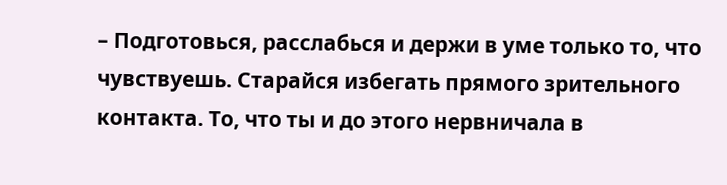– Подготовься, расслабься и держи в уме только то, что чувствуешь. Старайся избегать прямого зрительного контакта. То, что ты и до этого нервничала в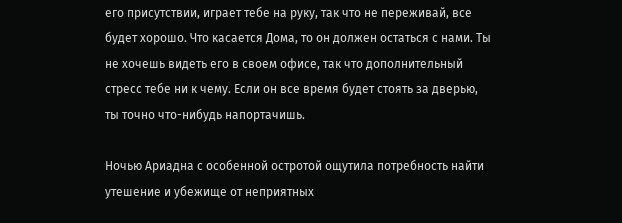его присутствии, играет тебе на руку, так что не переживай, все будет хорошо. Что касается Дома, то он должен остаться с нами. Ты не хочешь видеть его в своем офисе, так что дополнительный стресс тебе ни к чему. Если он все время будет стоять за дверью, ты точно что-нибудь напортачишь.

Ночью Ариадна с особенной остротой ощутила потребность найти утешение и убежище от неприятных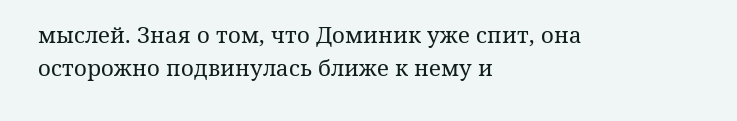мыслей. Зная о том, что Доминик уже спит, она осторожно подвинулась ближе к нему и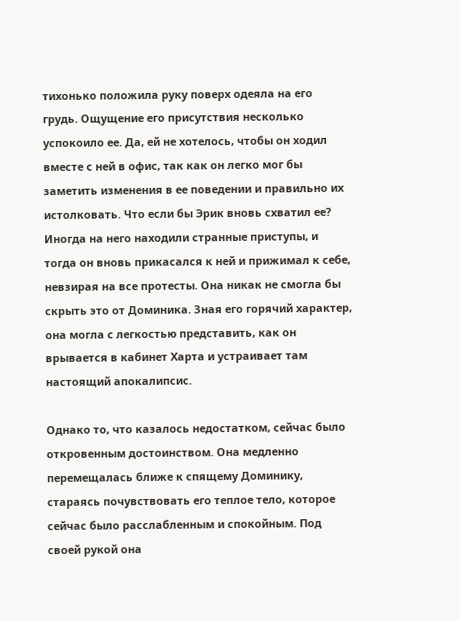тихонько положила руку поверх одеяла на его грудь. Ощущение его присутствия несколько успокоило ее. Да, ей не хотелось, чтобы он ходил вместе с ней в офис, так как он легко мог бы заметить изменения в ее поведении и правильно их истолковать. Что если бы Эрик вновь схватил ее? Иногда на него находили странные приступы, и тогда он вновь прикасался к ней и прижимал к себе, невзирая на все протесты. Она никак не смогла бы скрыть это от Доминика. Зная его горячий характер, она могла с легкостью представить, как он врывается в кабинет Харта и устраивает там настоящий апокалипсис.

Однако то, что казалось недостатком, сейчас было откровенным достоинством. Она медленно перемещалась ближе к спящему Доминику, стараясь почувствовать его теплое тело, которое сейчас было расслабленным и спокойным. Под своей рукой она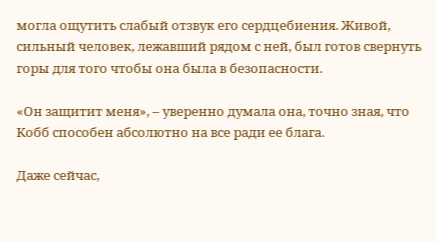могла ощутить слабый отзвук его сердцебиения. Живой, сильный человек, лежавший рядом с ней, был готов свернуть горы для того чтобы она была в безопасности.

«Он защитит меня», – уверенно думала она, точно зная, что Кобб способен абсолютно на все ради ее блага.

Даже сейчас,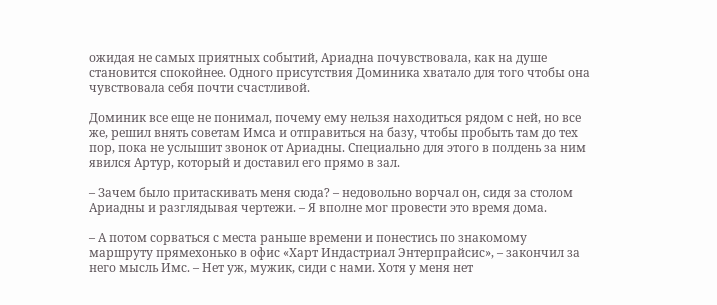ожидая не самых приятных событий, Ариадна почувствовала, как на душе становится спокойнее. Одного присутствия Доминика хватало для того чтобы она чувствовала себя почти счастливой.

Доминик все еще не понимал, почему ему нельзя находиться рядом с ней, но все же, решил внять советам Имса и отправиться на базу, чтобы пробыть там до тех пор, пока не услышит звонок от Ариадны. Специально для этого в полдень за ним явился Артур, который и доставил его прямо в зал.

– Зачем было притаскивать меня сюда? – недовольно ворчал он, сидя за столом Ариадны и разглядывая чертежи. – Я вполне мог провести это время дома.

– А потом сорваться с места раньше времени и понестись по знакомому маршруту прямехонько в офис «Харт Индастриал Энтерпрайсис», – закончил за него мысль Имс. – Нет уж, мужик, сиди с нами. Хотя у меня нет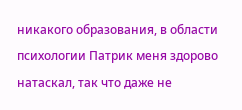никакого образования, в области психологии Патрик меня здорово натаскал, так что даже не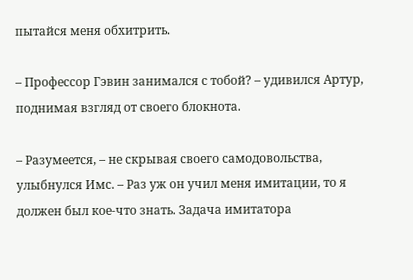пытайся меня обхитрить.

– Профессор Гэвин занимался с тобой? – удивился Артур, поднимая взгляд от своего блокнота.

– Разумеется, – не скрывая своего самодовольства, улыбнулся Имс. – Раз уж он учил меня имитации, то я должен был кое-что знать. Задача имитатора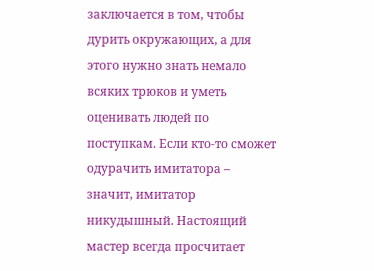заключается в том, чтобы дурить окружающих, а для этого нужно знать немало всяких трюков и уметь оценивать людей по поступкам. Если кто-то сможет одурачить имитатора – значит, имитатор никудышный. Настоящий мастер всегда просчитает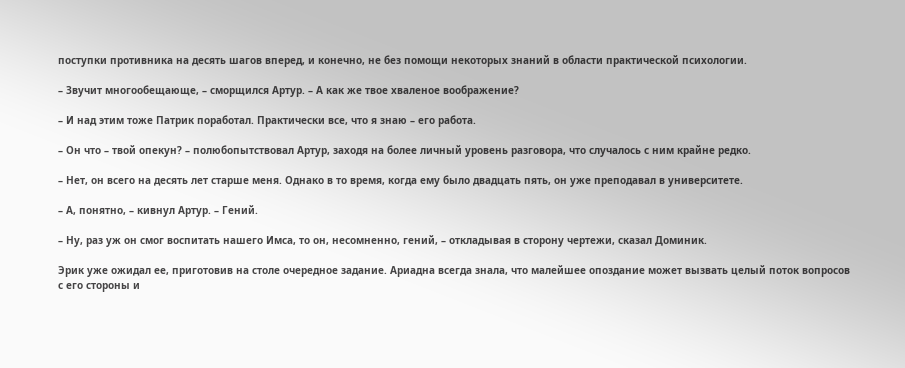поступки противника на десять шагов вперед, и конечно, не без помощи некоторых знаний в области практической психологии.

– Звучит многообещающе, – сморщился Артур. – А как же твое хваленое воображение?

– И над этим тоже Патрик поработал. Практически все, что я знаю – его работа.

– Он что – твой опекун? – полюбопытствовал Артур, заходя на более личный уровень разговора, что случалось с ним крайне редко.

– Нет, он всего на десять лет старше меня. Однако в то время, когда ему было двадцать пять, он уже преподавал в университете.

– А, понятно, – кивнул Артур. – Гений.

– Ну, раз уж он смог воспитать нашего Имса, то он, несомненно, гений, – откладывая в сторону чертежи, сказал Доминик.

Эрик уже ожидал ее, приготовив на столе очередное задание. Ариадна всегда знала, что малейшее опоздание может вызвать целый поток вопросов с его стороны и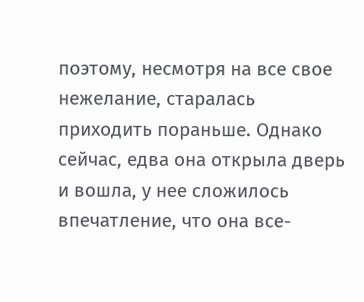поэтому, несмотря на все свое нежелание, старалась приходить пораньше. Однако сейчас, едва она открыла дверь и вошла, у нее сложилось впечатление, что она все-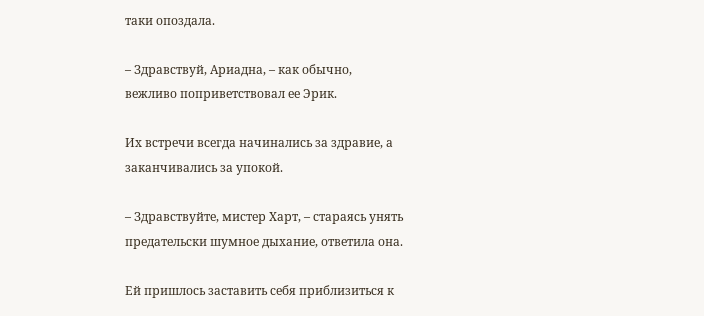таки опоздала.

– Здравствуй, Ариадна, – как обычно, вежливо поприветствовал ее Эрик.

Их встречи всегда начинались за здравие, а заканчивались за упокой.

– Здравствуйте, мистер Харт, – стараясь унять предательски шумное дыхание, ответила она.

Ей пришлось заставить себя приблизиться к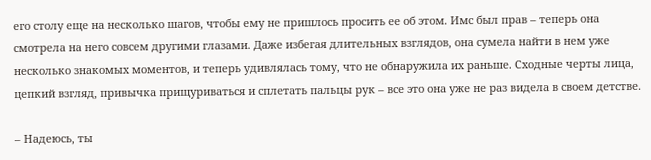его столу еще на несколько шагов, чтобы ему не пришлось просить ее об этом. Имс был прав – теперь она смотрела на него совсем другими глазами. Даже избегая длительных взглядов, она сумела найти в нем уже несколько знакомых моментов, и теперь удивлялась тому, что не обнаружила их раньше. Сходные черты лица, цепкий взгляд, привычка прищуриваться и сплетать пальцы рук – все это она уже не раз видела в своем детстве.

– Надеюсь, ты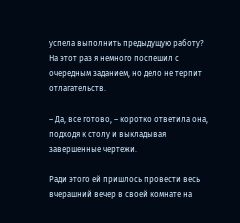успела выполнить предыдущую работу? На этот раз я немного поспешил с очередным заданием, но дело не терпит отлагательств.

– Да, все готово, – коротко ответила она, подходя к столу и выкладывая завершенные чертежи.

Ради этого ей пришлось провести весь вчерашний вечер в своей комнате на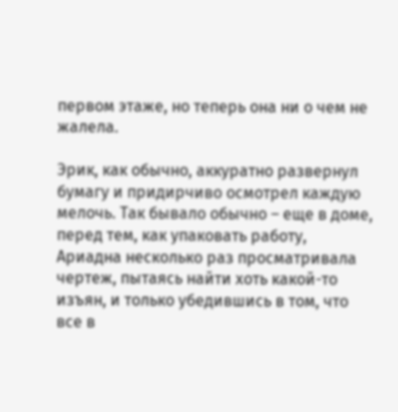первом этаже, но теперь она ни о чем не жалела.

Эрик, как обычно, аккуратно развернул бумагу и придирчиво осмотрел каждую мелочь. Так бывало обычно – еще в доме, перед тем, как упаковать работу, Ариадна несколько раз просматривала чертеж, пытаясь найти хоть какой-то изъян, и только убедившись в том, что все в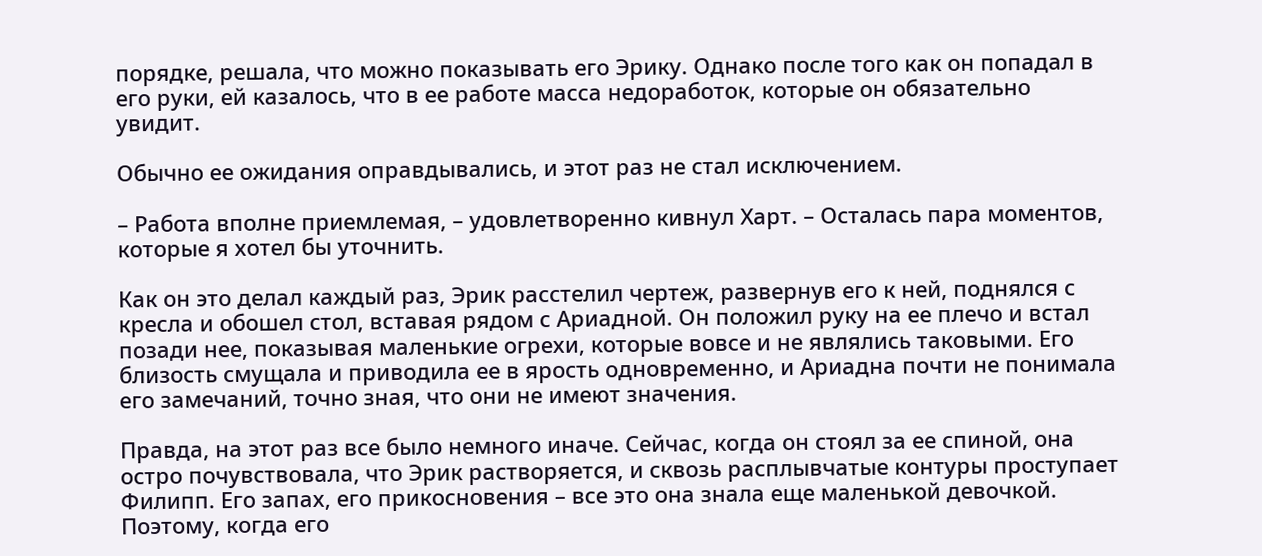порядке, решала, что можно показывать его Эрику. Однако после того как он попадал в его руки, ей казалось, что в ее работе масса недоработок, которые он обязательно увидит.

Обычно ее ожидания оправдывались, и этот раз не стал исключением.

– Работа вполне приемлемая, – удовлетворенно кивнул Харт. – Осталась пара моментов, которые я хотел бы уточнить.

Как он это делал каждый раз, Эрик расстелил чертеж, развернув его к ней, поднялся с кресла и обошел стол, вставая рядом с Ариадной. Он положил руку на ее плечо и встал позади нее, показывая маленькие огрехи, которые вовсе и не являлись таковыми. Его близость смущала и приводила ее в ярость одновременно, и Ариадна почти не понимала его замечаний, точно зная, что они не имеют значения.

Правда, на этот раз все было немного иначе. Сейчас, когда он стоял за ее спиной, она остро почувствовала, что Эрик растворяется, и сквозь расплывчатые контуры проступает Филипп. Его запах, его прикосновения – все это она знала еще маленькой девочкой. Поэтому, когда его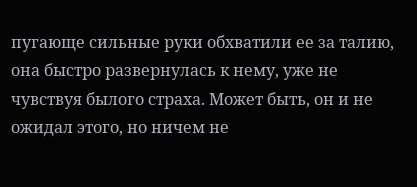пугающе сильные руки обхватили ее за талию, она быстро развернулась к нему, уже не чувствуя былого страха. Может быть, он и не ожидал этого, но ничем не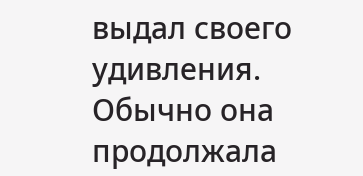выдал своего удивления. Обычно она продолжала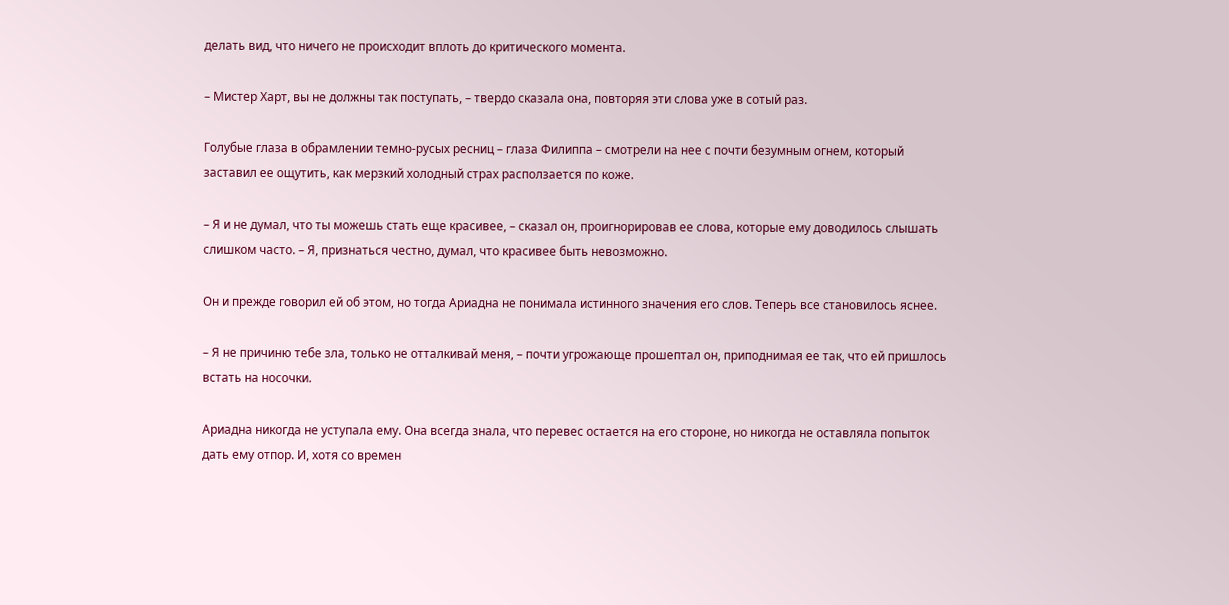делать вид, что ничего не происходит вплоть до критического момента.

– Мистер Харт, вы не должны так поступать, – твердо сказала она, повторяя эти слова уже в сотый раз.

Голубые глаза в обрамлении темно-русых ресниц – глаза Филиппа – смотрели на нее с почти безумным огнем, который заставил ее ощутить, как мерзкий холодный страх расползается по коже.

– Я и не думал, что ты можешь стать еще красивее, – сказал он, проигнорировав ее слова, которые ему доводилось слышать слишком часто. – Я, признаться честно, думал, что красивее быть невозможно.

Он и прежде говорил ей об этом, но тогда Ариадна не понимала истинного значения его слов. Теперь все становилось яснее.

– Я не причиню тебе зла, только не отталкивай меня, – почти угрожающе прошептал он, приподнимая ее так, что ей пришлось встать на носочки.

Ариадна никогда не уступала ему. Она всегда знала, что перевес остается на его стороне, но никогда не оставляла попыток дать ему отпор. И, хотя со времен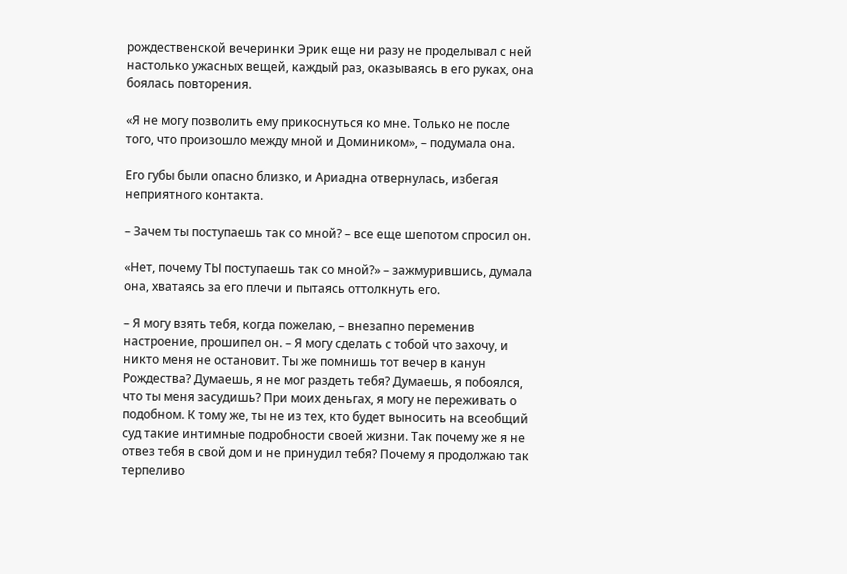рождественской вечеринки Эрик еще ни разу не проделывал с ней настолько ужасных вещей, каждый раз, оказываясь в его руках, она боялась повторения.

«Я не могу позволить ему прикоснуться ко мне. Только не после того, что произошло между мной и Домиником», – подумала она.

Его губы были опасно близко, и Ариадна отвернулась, избегая неприятного контакта.

– Зачем ты поступаешь так со мной? – все еще шепотом спросил он.

«Нет, почему ТЫ поступаешь так со мной?» – зажмурившись, думала она, хватаясь за его плечи и пытаясь оттолкнуть его.

– Я могу взять тебя, когда пожелаю, – внезапно переменив настроение, прошипел он. – Я могу сделать с тобой что захочу, и никто меня не остановит. Ты же помнишь тот вечер в канун Рождества? Думаешь, я не мог раздеть тебя? Думаешь, я побоялся, что ты меня засудишь? При моих деньгах, я могу не переживать о подобном. К тому же, ты не из тех, кто будет выносить на всеобщий суд такие интимные подробности своей жизни. Так почему же я не отвез тебя в свой дом и не принудил тебя? Почему я продолжаю так терпеливо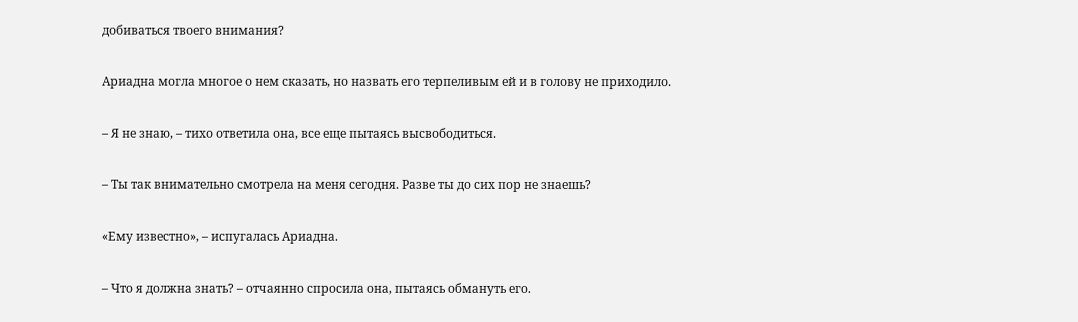добиваться твоего внимания?

Ариадна могла многое о нем сказать, но назвать его терпеливым ей и в голову не приходило.

– Я не знаю, – тихо ответила она, все еще пытаясь высвободиться.

– Ты так внимательно смотрела на меня сегодня. Разве ты до сих пор не знаешь?

«Ему известно», – испугалась Ариадна.

– Что я должна знать? – отчаянно спросила она, пытаясь обмануть его.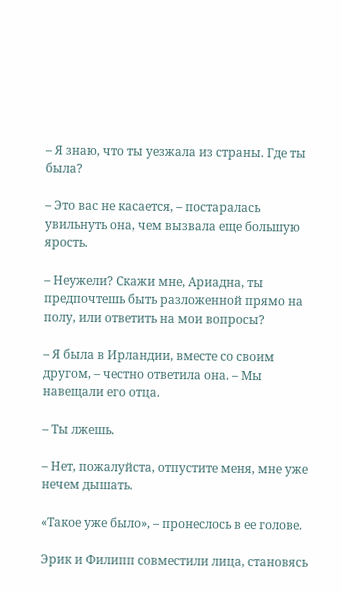– Я знаю, что ты уезжала из страны. Где ты была?

– Это вас не касается, – постаралась увильнуть она, чем вызвала еще большую ярость.

– Неужели? Скажи мне, Ариадна, ты предпочтешь быть разложенной прямо на полу, или ответить на мои вопросы?

– Я была в Ирландии, вместе со своим другом, – честно ответила она. – Мы навещали его отца.

– Ты лжешь.

– Нет, пожалуйста, отпустите меня, мне уже нечем дышать.

«Такое уже было», – пронеслось в ее голове.

Эрик и Филипп совместили лица, становясь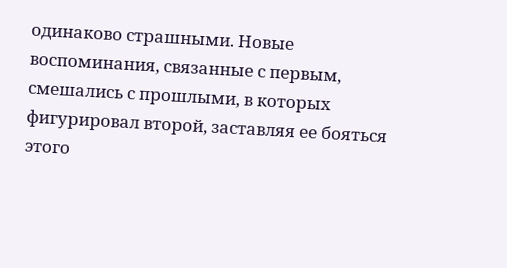одинаково страшными. Новые воспоминания, связанные с первым, смешались с прошлыми, в которых фигурировал второй, заставляя ее бояться этого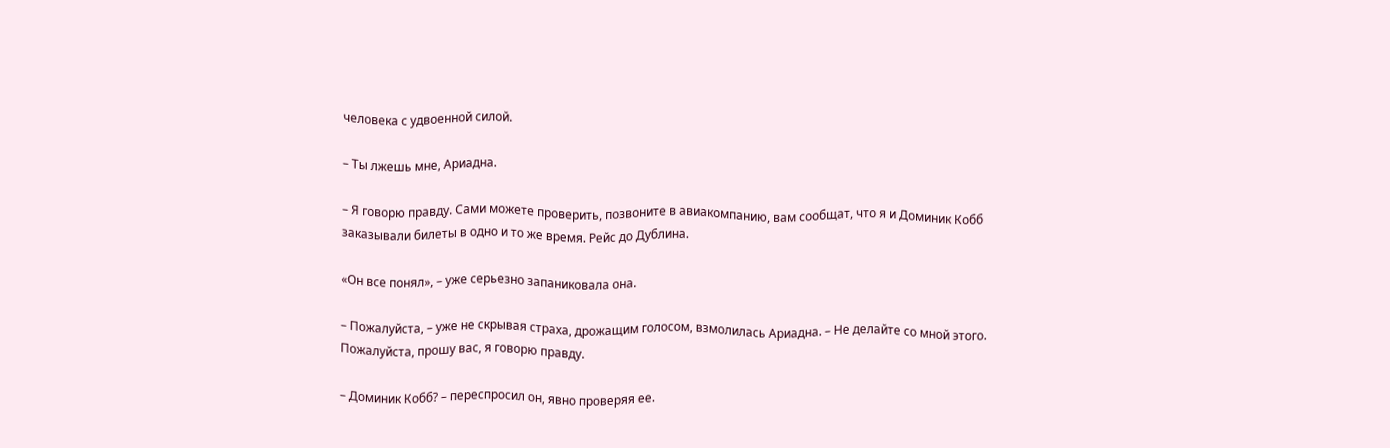человека с удвоенной силой.

– Ты лжешь мне, Ариадна.

– Я говорю правду. Сами можете проверить, позвоните в авиакомпанию, вам сообщат, что я и Доминик Кобб заказывали билеты в одно и то же время. Рейс до Дублина.

«Он все понял», – уже серьезно запаниковала она.

– Пожалуйста, – уже не скрывая страха, дрожащим голосом, взмолилась Ариадна. – Не делайте со мной этого. Пожалуйста, прошу вас, я говорю правду.

– Доминик Кобб? – переспросил он, явно проверяя ее.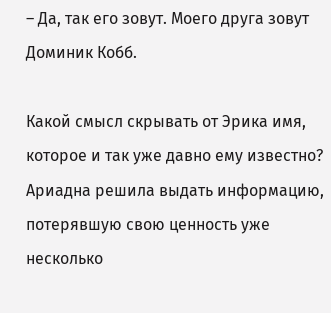– Да, так его зовут. Моего друга зовут Доминик Кобб.

Какой смысл скрывать от Эрика имя, которое и так уже давно ему известно? Ариадна решила выдать информацию, потерявшую свою ценность уже несколько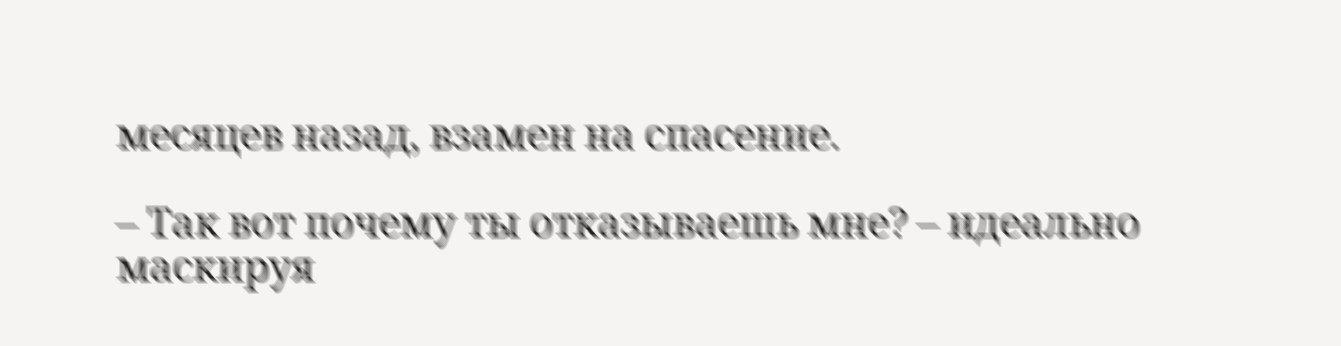месяцев назад, взамен на спасение.

– Так вот почему ты отказываешь мне? – идеально маскируя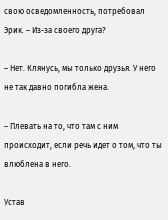свою осведомленность, потребовал Эрик. – Из-за своего друга?

– Нет. Клянусь, мы только друзья. У него не так давно погибла жена.

– Плевать на то, что там с ним происходит, если речь идет о том, что ты влюблена в него.

Устав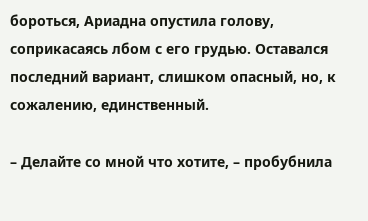бороться, Ариадна опустила голову, соприкасаясь лбом с его грудью. Оставался последний вариант, слишком опасный, но, к сожалению, единственный.

– Делайте со мной что хотите, – пробубнила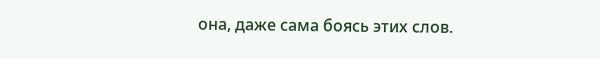она, даже сама боясь этих слов.